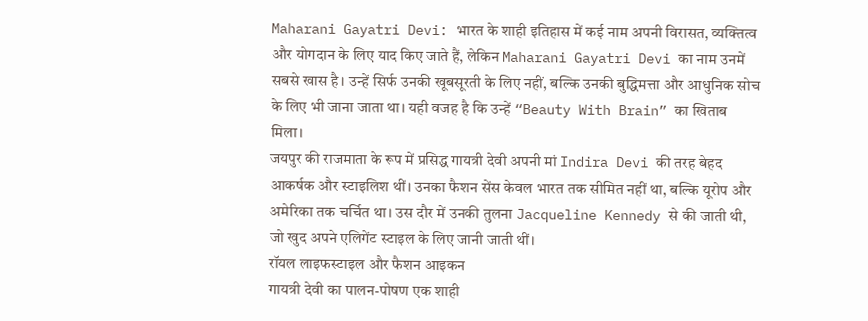Maharani Gayatri Devi: भारत के शाही इतिहास में कई नाम अपनी विरासत, व्यक्तित्व और योगदान के लिए याद किए जाते हैं, लेकिन Maharani Gayatri Devi का नाम उनमें सबसे खास है। उन्हें सिर्फ उनकी खूबसूरती के लिए नहीं, बल्कि उनकी बुद्धिमत्ता और आधुनिक सोच के लिए भी जाना जाता था। यही वजह है कि उन्हें “Beauty With Brain” का खिताब मिला।
जयपुर की राजमाता के रूप में प्रसिद्ध गायत्री देवी अपनी मां Indira Devi की तरह बेहद आकर्षक और स्टाइलिश थीं। उनका फैशन सेंस केवल भारत तक सीमित नहीं था, बल्कि यूरोप और अमेरिका तक चर्चित था। उस दौर में उनकी तुलना Jacqueline Kennedy से की जाती थी, जो खुद अपने एलिगेंट स्टाइल के लिए जानी जाती थीं।
रॉयल लाइफस्टाइल और फैशन आइकन
गायत्री देवी का पालन-पोषण एक शाही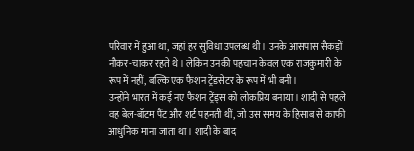परिवार में हुआ था, जहां हर सुविधा उपलब्ध थी। उनके आसपास सैकड़ों नौकर-चाकर रहते थे। लेकिन उनकी पहचान केवल एक राजकुमारी के रूप में नहीं, बल्कि एक फैशन ट्रेंडसेटर के रूप में भी बनी।
उन्होंने भारत में कई नए फैशन ट्रेंड्स को लोकप्रिय बनाया। शादी से पहले वह बेल-बॉटम पैंट और शर्ट पहनती थीं, जो उस समय के हिसाब से काफी आधुनिक माना जाता था। शादी के बाद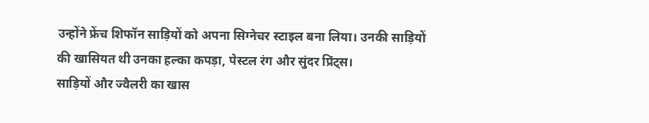उन्होंने फ्रेंच शिफॉन साड़ियों को अपना सिग्नेचर स्टाइल बना लिया। उनकी साड़ियों की खासियत थी उनका हल्का कपड़ा, पेस्टल रंग और सुंदर प्रिंट्स।
साड़ियों और ज्वैलरी का खास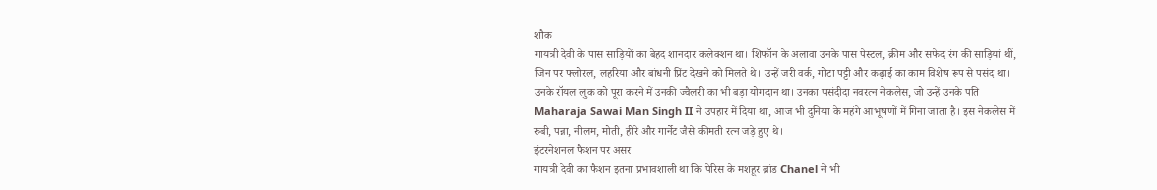शौक
गायत्री देवी के पास साड़ियों का बेहद शानदार कलेक्शन था। शिफॉन के अलावा उनके पास पेस्टल, क्रीम और सफेद रंग की साड़ियां थीं, जिन पर फ्लोरल, लहरिया और बांधनी प्रिंट देखने को मिलते थे। उन्हें जरी वर्क, गोटा पट्टी और कढ़ाई का काम विशेष रूप से पसंद था।
उनके रॉयल लुक को पूरा करने में उनकी ज्वैलरी का भी बड़ा योगदान था। उनका पसंदीदा नवरत्न नेकलेस, जो उन्हें उनके पति Maharaja Sawai Man Singh II ने उपहार में दिया था, आज भी दुनिया के महंगे आभूषणों में गिना जाता है। इस नेकलेस में रुबी, पन्ना, नीलम, मोती, हीरे और गार्नेट जैसे कीमती रत्न जड़े हुए थे।
इंटरनेशनल फैशन पर असर
गायत्री देवी का फैशन इतना प्रभावशाली था कि पेरिस के मशहूर ब्रांड Chanel ने भी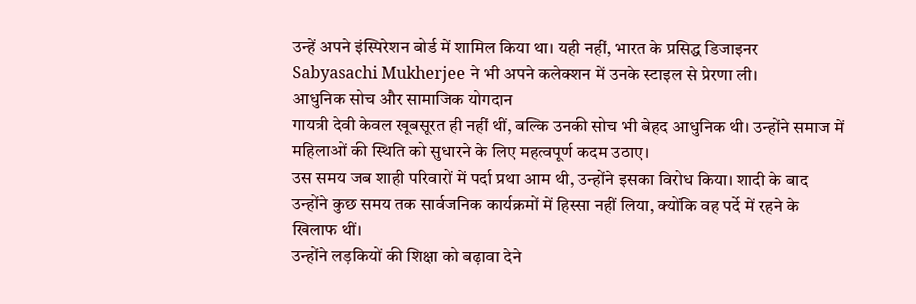उन्हें अपने इंस्पिरेशन बोर्ड में शामिल किया था। यही नहीं, भारत के प्रसिद्ध डिजाइनर Sabyasachi Mukherjee ने भी अपने कलेक्शन में उनके स्टाइल से प्रेरणा ली।
आधुनिक सोच और सामाजिक योगदान
गायत्री देवी केवल खूबसूरत ही नहीं थीं, बल्कि उनकी सोच भी बेहद आधुनिक थी। उन्होंने समाज में महिलाओं की स्थिति को सुधारने के लिए महत्वपूर्ण कदम उठाए।
उस समय जब शाही परिवारों में पर्दा प्रथा आम थी, उन्होंने इसका विरोध किया। शादी के बाद उन्होंने कुछ समय तक सार्वजनिक कार्यक्रमों में हिस्सा नहीं लिया, क्योंकि वह पर्दे में रहने के खिलाफ थीं।
उन्होंने लड़कियों की शिक्षा को बढ़ावा देने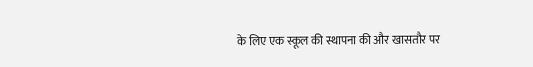के लिए एक स्कूल की स्थापना की और खासतौर पर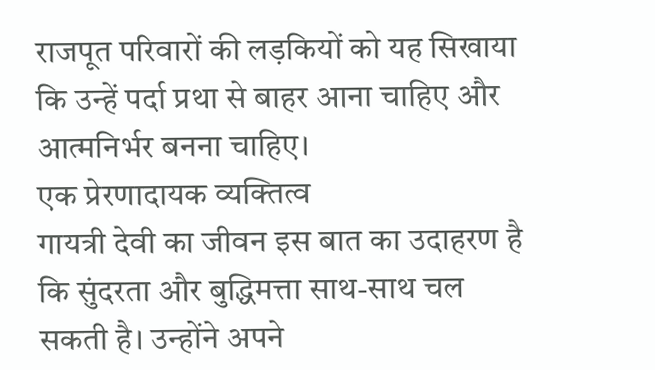राजपूत परिवारों की लड़कियों को यह सिखाया कि उन्हें पर्दा प्रथा से बाहर आना चाहिए और आत्मनिर्भर बनना चाहिए।
एक प्रेरणादायक व्यक्तित्व
गायत्री देवी का जीवन इस बात का उदाहरण है कि सुंदरता और बुद्धिमत्ता साथ-साथ चल सकती है। उन्होंने अपने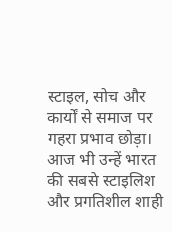स्टाइल, सोच और कार्यों से समाज पर गहरा प्रभाव छोड़ा।
आज भी उन्हें भारत की सबसे स्टाइलिश और प्रगतिशील शाही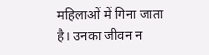महिलाओं में गिना जाता है। उनका जीवन न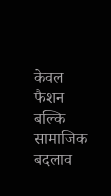केवल फैशन बल्कि सामाजिक बदलाव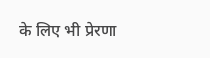के लिए भी प्रेरणा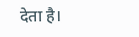देता है।